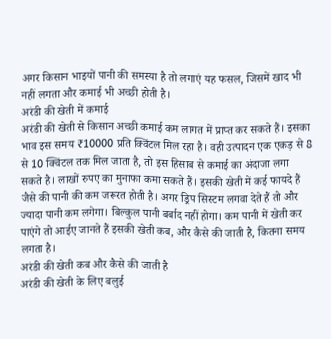अगर किसान भाइयों पानी की समस्या है तो लगाएं यह फसल, जिसमें खाद भी नहीं लगता और कमाई भी अच्छी होती है।
अरंडी की खेती में कमाई
अरंडी की खेती से किसान अच्छी कमाई कम लागत में प्राप्त कर सकते हैं। इसका भाव इस समय ₹10000 प्रति क्विंटल मिल रहा है। वही उत्पादन एक एकड़ से 8 से 10 क्विंटल तक मिल जाता है, तो इस हिसाब से कमाई का अंदाजा लगा सकते है। लाखों रुपए का मुनाफा कमा सकते हैं। इसकी खेती में कई फायदे हैं जैसे की पानी की कम जरूरत होती है। अगर ड्रिप सिस्टम लगवा देते हैं तो और ज्यादा पानी कम लगेगा। बिल्कुल पानी बर्बाद नहीं होगा। कम पानी में खेती कर पाएंगे तो आईए जानते हैं इसकी खेती कब, और कैसे की जाती है, कितना समय लगता है।
अरंडी की खेती कब और कैसे की जाती है
अरंडी की खेती के लिए बलुई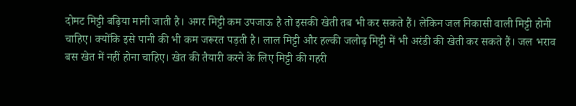दोमट मिट्टी बढ़िया मानी जाती है। अगर मिट्टी कम उपजाऊ है तो इसकी खेती तब भी कर सकते हैं। लेकिन जल निकासी वाली मिट्टी होनी चाहिए। क्योंकि इसे पानी की भी कम जरूरत पड़ती है। लाल मिट्टी और हल्की जलोढ़ मिट्टी में भी अरंडी की खेती कर सकते हैं। जल भराव बस खेत में नहीं होना चाहिए। खेत की तैयारी करने के लिए मिट्टी की गहरी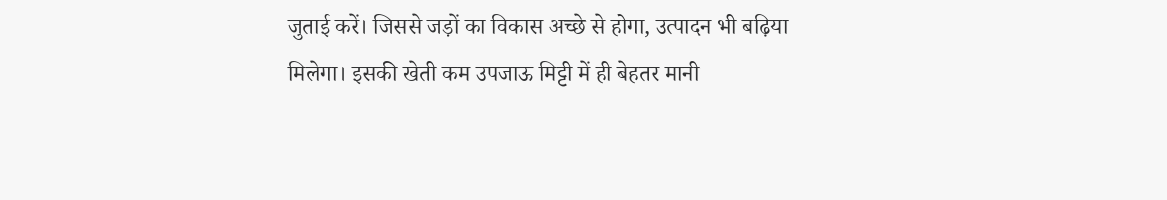जुताई करें। जिससे जड़ों का विकास अच्छे से होगा, उत्पादन भी बढ़िया मिलेगा। इसकी खेती कम उपजाऊ मिट्टी में ही बेहतर मानी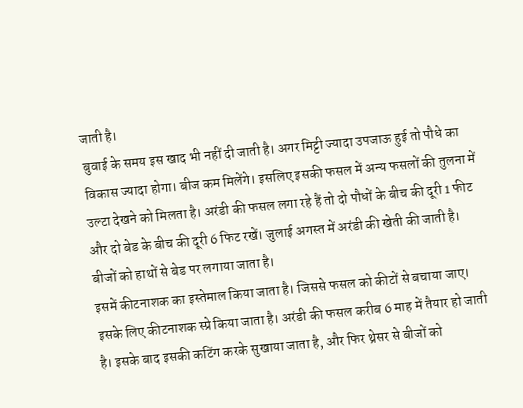जाती है।
बुवाई के समय इस खाद भी नहीं दी जाती है। अगर मिट्टी ज्यादा उपजाऊ हुई तो पौधे का विकास ज्यादा होगा। बीज कम मिलेंगे। इसलिए इसकी फसल में अन्य फसलों की तुलना में उल्टा देखने को मिलता है। अरंडी की फसल लगा रहे हैं तो दो पौधों के बीच की दूरी 1 फीट और दो बेड के बीच की दूरी 6 फिट रखें। जुलाई अगस्त में अरंडी की खेती की जाती है। बीजों को हाथों से बेड पर लगाया जाता है।
इसमें कीटनाशक का इस्तेमाल किया जाता है। जिससे फसल को कीटों से बचाया जाए। इसके लिए कीटनाशक स्प्रे किया जाता है। अरंडी की फसल करीब 6 माह में तैयार हो जाती है। इसके बाद इसकी कटिंग करके सुखाया जाता है, और फिर थ्रेसर से बीजों को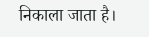निकाला जाता है।